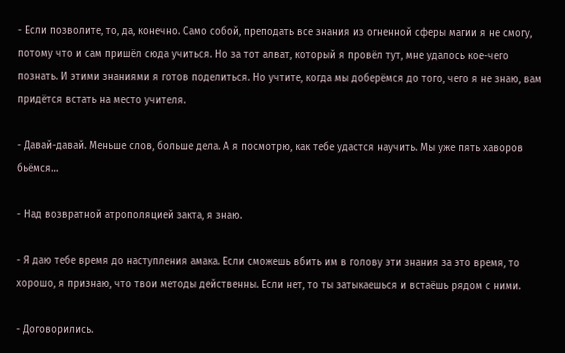- Если позволите, то, да, конечно. Само собой, преподать все знания из огненной сферы магии я не смогу, потому что и сам пришёл сюда учиться. Но за тот алват, который я провёл тут, мне удалось кое-чего познать. И этими знаниями я готов поделиться. Но учтите, когда мы доберёмся до того, чего я не знаю, вам придётся встать на место учителя.

- Давай-давай. Меньше слов, больше дела. А я посмотрю, как тебе удастся научить. Мы уже пять хаворов бьёмся…

- Над возвратной атрополяцией закта, я знаю.

- Я даю тебе время до наступления амака. Если сможешь вбить им в голову эти знания за это время, то хорошо, я признаю, что твои методы действенны. Если нет, то ты затыкаешься и встаёшь рядом с ними.

- Договорились.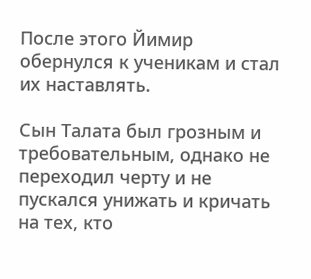После этого Йимир обернулся к ученикам и стал их наставлять.

Сын Талата был грозным и требовательным, однако не переходил черту и не пускался унижать и кричать на тех, кто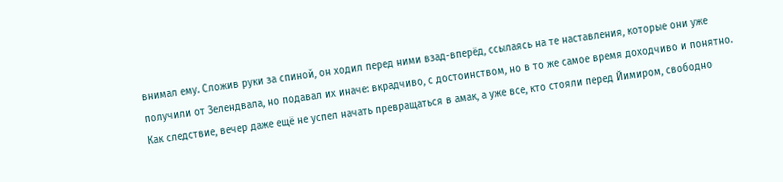внимал ему. Сложив руки за спиной, он ходил перед ними взад-вперёд, ссылаясь на те наставления, которые они уже получили от Зелендвала, но подавал их иначе: вкрадчиво, с достоинством, но в то же самое время доходчиво и понятно. Как следствие, вечер даже ещё не успел начать превращаться в амак, а уже все, кто стояли перед Йимиром, свободно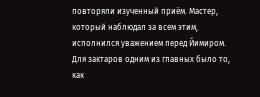повторяли изученный приём. Мастер, который наблюдал за всем этим, исполнился уважением перед Йимиром. Для зактаров одним из главных было то, как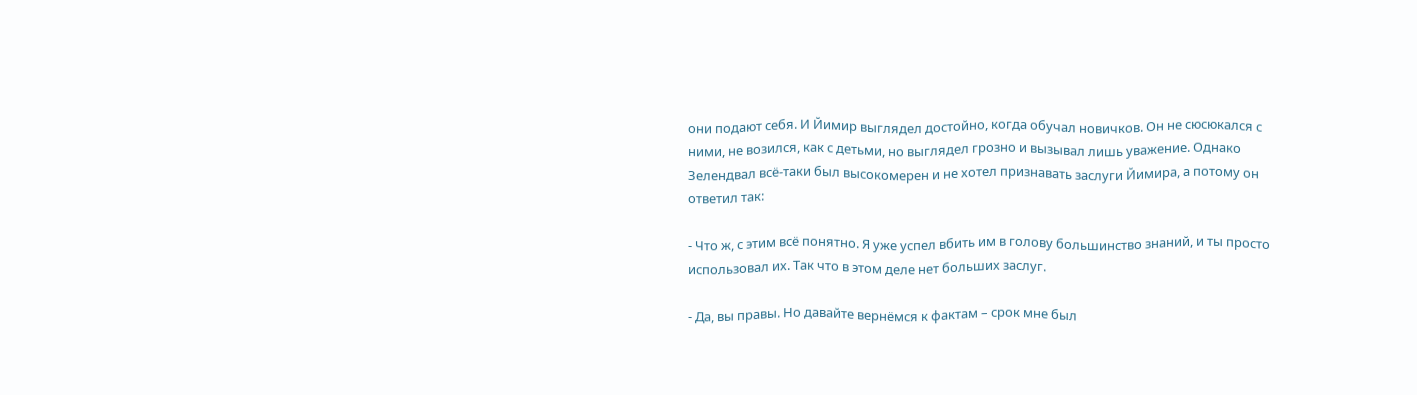они подают себя. И Йимир выглядел достойно, когда обучал новичков. Он не сюсюкался с ними, не возился, как с детьми, но выглядел грозно и вызывал лишь уважение. Однако Зелендвал всё-таки был высокомерен и не хотел признавать заслуги Йимира, а потому он ответил так:

- Что ж, с этим всё понятно. Я уже успел вбить им в голову большинство знаний, и ты просто использовал их. Так что в этом деле нет больших заслуг.

- Да, вы правы. Но давайте вернёмся к фактам – срок мне был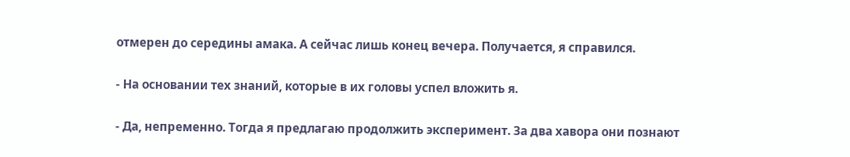отмерен до середины амака. А сейчас лишь конец вечера. Получается, я справился.

- На основании тех знаний, которые в их головы успел вложить я.

- Да, непременно. Тогда я предлагаю продолжить эксперимент. За два хавора они познают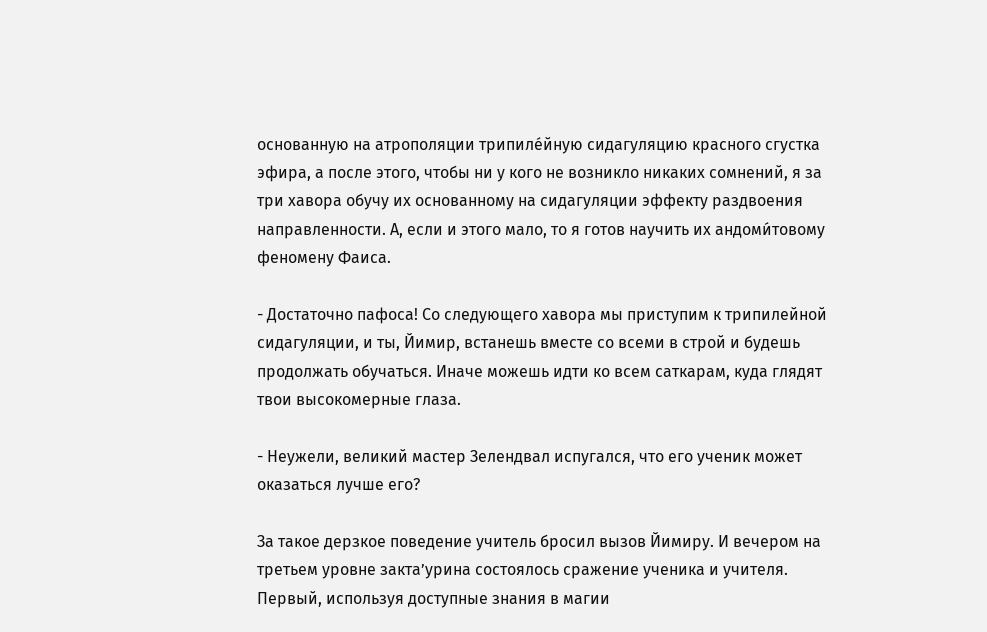основанную на атрополяции трипиле́йную сидагуляцию красного сгустка эфира, а после этого, чтобы ни у кого не возникло никаких сомнений, я за три хавора обучу их основанному на сидагуляции эффекту раздвоения направленности. А, если и этого мало, то я готов научить их андоми́товому феномену Фаиса.

- Достаточно пафоса! Со следующего хавора мы приступим к трипилейной сидагуляции, и ты, Йимир, встанешь вместе со всеми в строй и будешь продолжать обучаться. Иначе можешь идти ко всем саткарам, куда глядят твои высокомерные глаза.

- Неужели, великий мастер Зелендвал испугался, что его ученик может оказаться лучше его?

За такое дерзкое поведение учитель бросил вызов Йимиру. И вечером на третьем уровне закта’урина состоялось сражение ученика и учителя. Первый, используя доступные знания в магии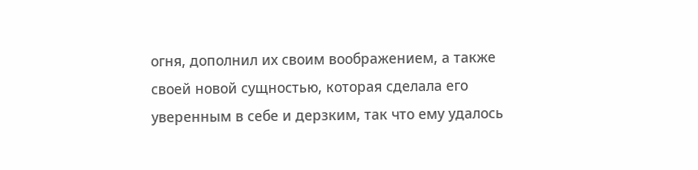огня, дополнил их своим воображением, а также своей новой сущностью, которая сделала его уверенным в себе и дерзким, так что ему удалось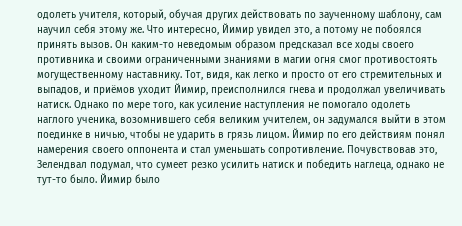одолеть учителя, который, обучая других действовать по заученному шаблону, сам научил себя этому же. Что интересно, Йимир увидел это, а потому не побоялся принять вызов. Он каким-то неведомым образом предсказал все ходы своего противника и своими ограниченными знаниями в магии огня смог противостоять могущественному наставнику. Тот, видя, как легко и просто от его стремительных и выпадов, и приёмов уходит Йимир, преисполнился гнева и продолжал увеличивать натиск. Однако по мере того, как усиление наступления не помогало одолеть наглого ученика, возомнившего себя великим учителем, он задумался выйти в этом поединке в ничью, чтобы не ударить в грязь лицом. Йимир по его действиям понял намерения своего оппонента и стал уменьшать сопротивление. Почувствовав это, Зелендвал подумал, что сумеет резко усилить натиск и победить наглеца, однако не тут-то было. Йимир было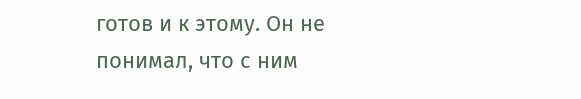готов и к этому. Он не понимал, что с ним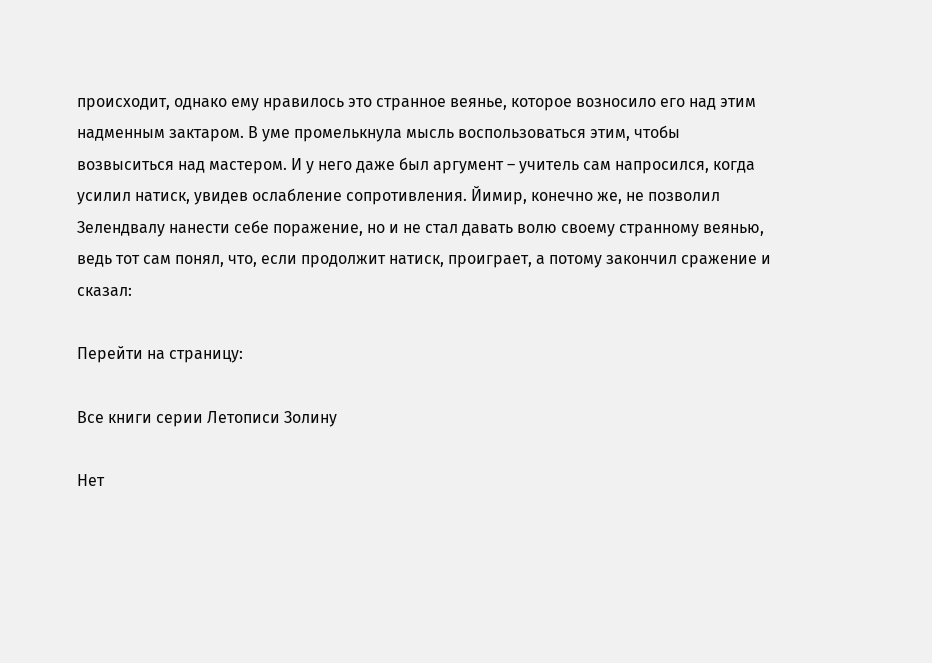происходит, однако ему нравилось это странное веянье, которое возносило его над этим надменным зактаром. В уме промелькнула мысль воспользоваться этим, чтобы возвыситься над мастером. И у него даже был аргумент – учитель сам напросился, когда усилил натиск, увидев ослабление сопротивления. Йимир, конечно же, не позволил Зелендвалу нанести себе поражение, но и не стал давать волю своему странному веянью, ведь тот сам понял, что, если продолжит натиск, проиграет, а потому закончил сражение и сказал:

Перейти на страницу:

Все книги серии Летописи Золину

Нет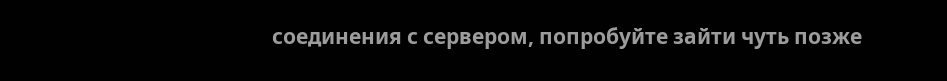соединения с сервером, попробуйте зайти чуть позже